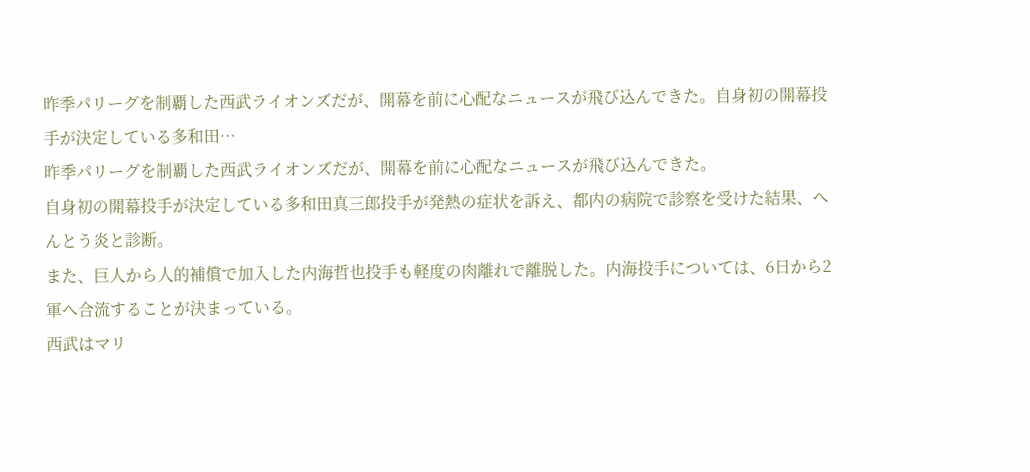昨季パリーグを制覇した西武ライオンズだが、開幕を前に心配なニュースが飛び込んできた。自身初の開幕投手が決定している多和田…
昨季パリーグを制覇した西武ライオンズだが、開幕を前に心配なニュースが飛び込んできた。
自身初の開幕投手が決定している多和田真三郎投手が発熱の症状を訴え、都内の病院で診察を受けた結果、へんとう炎と診断。
また、巨人から人的補償で加入した内海哲也投手も軽度の肉離れで離脱した。内海投手については、6日から2軍へ合流することが決まっている。
西武はマリ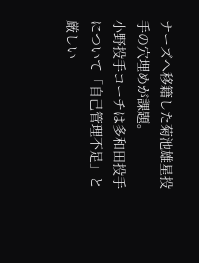ナーズへ移籍した菊池雄星投手の穴埋めが課題。
小野投手コーチは多和田投手について「自己管理不足」と厳しい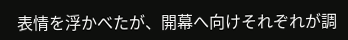表情を浮かべたが、開幕へ向けそれぞれが調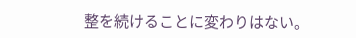整を続けることに変わりはない。